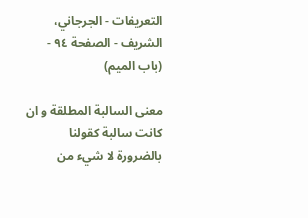التعريفات - الجرجاني، الشريف - الصفحة ٩٤ - (باب الميم)

معنى السالبة المطلقة و ان كانت سالبة كقولنا بالضرورة لا شي‌ء من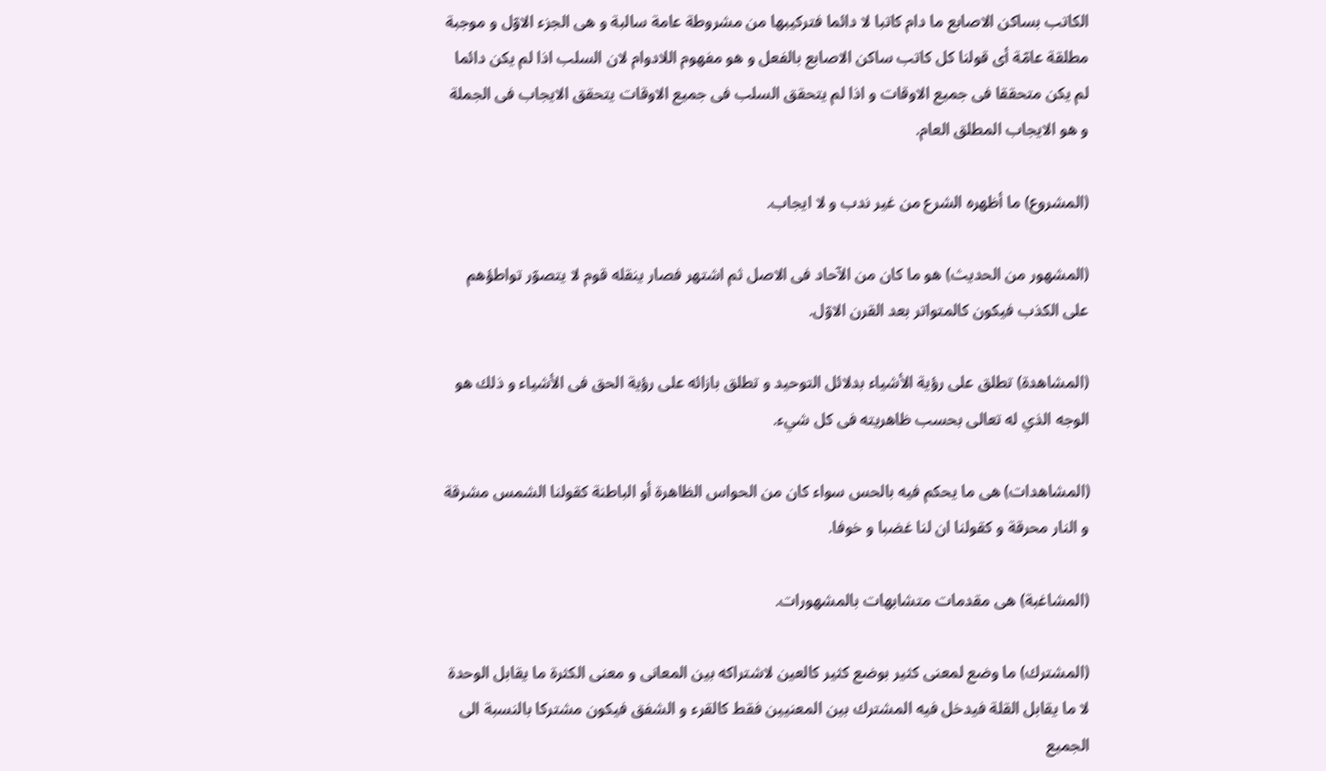الكاتب بساكن الاصابع ما دام كاتبا لا دائما فتركيبها من مشروطة عامة سالبة و هى الجزء الاوّل و موجبة مطلقة عامّة أى قولنا كل كاتب ساكن الاصابع بالفعل و هو مفهوم اللادوام لان السلب اذا لم يكن دائما لم يكن متحققا فى جميع الاوقات و اذا لم يتحقق السلب فى جميع الاوقات يتحقق الايجاب فى الجملة و هو الايجاب المطلق العام.

(المشروع) ما أظهره الشرع من غير ندب و لا ايجاب.

(المشهور من الحديث) هو ما كان من الآحاد فى الاصل ثم اشتهر فصار ينقله قوم لا يتصوّر تواطؤهم على الكذب فيكون كالمتواتر بعد القرن الاوّل.

(المشاهدة) تطلق على رؤية الأشياء بدلائل التوحيد و تطلق بازائه على رؤية الحق فى الأشياء و ذلك هو الوجه الذي له تعالى بحسب ظاهريته فى كل شي‌ء.

(المشاهدات) هى ما يحكم فيه بالحس سواء كان من الحواس الظاهرة أو الباطنة كقولنا الشمس مشرقة و النار محرقة و كقولنا ان لنا غضبا و خوفا.

(المشاغبة) هى مقدمات متشابهات بالمشهورات.

(المشترك) ما وضع لمعنى كثير بوضع كثير كالعين لاشتراكه بين المعانى و معنى الكثرة ما يقابل الوحدة لا ما يقابل القلة فيدخل فيه المشترك بين المعنيين فقط كالقرء و الشفق فيكون مشتركا بالنسبة الى الجميع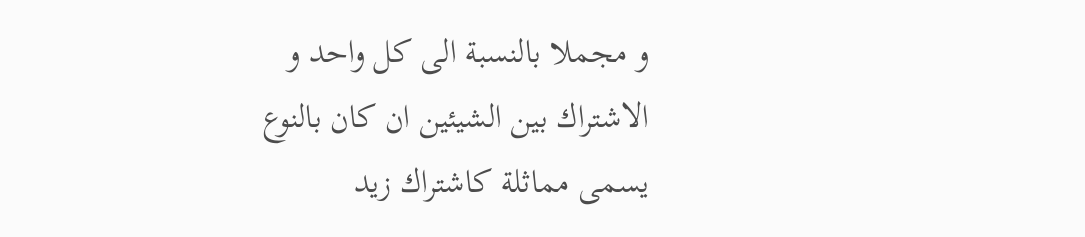و مجملا بالنسبة الى كل واحد و الاشتراك بين الشيئين ان كان بالنوع يسمى مماثلة كاشتراك زيد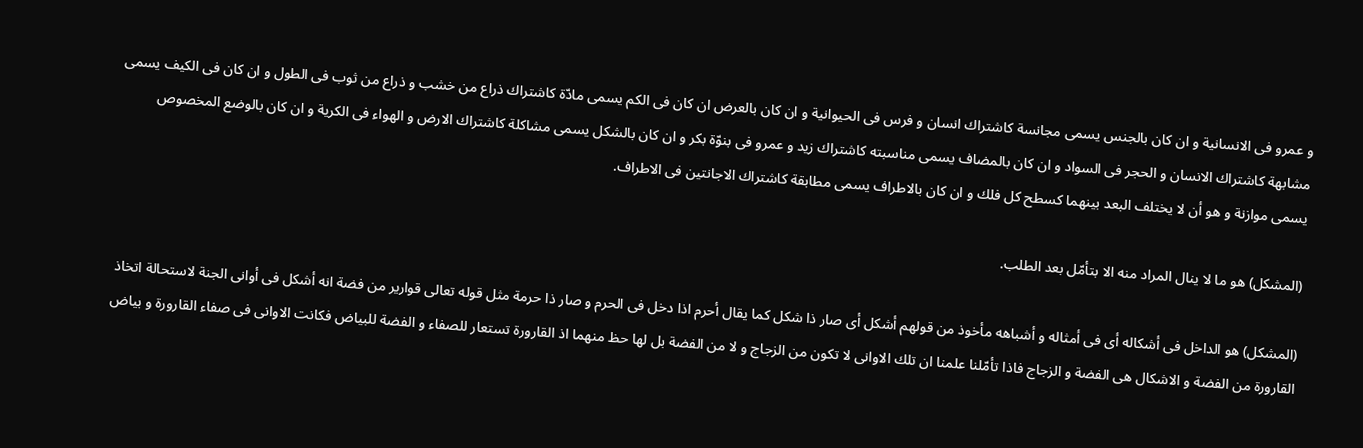و عمرو فى الانسانية و ان كان بالجنس يسمى مجانسة كاشتراك انسان و فرس فى الحيوانية و ان كان بالعرض ان كان فى الكم يسمى مادّة كاشتراك ذراع من خشب و ذراع من ثوب فى الطول و ان كان فى الكيف يسمى مشابهة كاشتراك الانسان و الحجر فى السواد و ان كان بالمضاف يسمى مناسبته كاشتراك زيد و عمرو فى بنوّة بكر و ان كان بالشكل يسمى مشاكلة كاشتراك الارض و الهواء فى الكرية و ان كان بالوضع المخصوص يسمى موازنة و هو أن لا يختلف البعد بينهما كسطح كل فلك و ان كان بالاطراف يسمى مطابقة كاشتراك الاجانتين فى الاطراف.

(المشكل) هو ما لا ينال المراد منه الا بتأمّل بعد الطلب.

(المشكل) هو الداخل فى أشكاله أى فى أمثاله و أشباهه مأخوذ من قولهم أشكل أى صار ذا شكل كما يقال أحرم اذا دخل فى الحرم و صار ذا حرمة مثل قوله تعالى قوارير من فضة انه أشكل فى أوانى الجنة لاستحالة اتخاذ القارورة من الفضة و الاشكال هى الفضة و الزجاج فاذا تأمّلنا علمنا ان تلك الاوانى لا تكون من الزجاج و لا من الفضة بل لها حظ منهما اذ القارورة تستعار للصفاء و الفضة للبياض فكانت الاوانى فى صفاء القارورة و بياض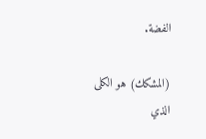الفضة.

(المشكك) هو الكلى الذي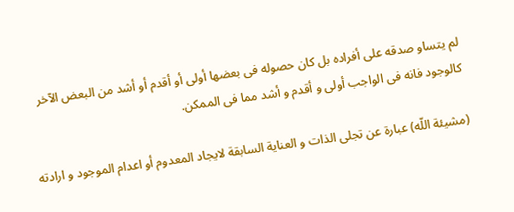لم يتساو صدقه على أفراده بل كان حصوله فى بعضها أولى أو أقدم أو أشد من البعض الآخر كالوجود فانه فى الواجب أولى و أقدم و أشد مما فى الممكن.

(مشيئة اللّه) عبارة عن تجلى الذات و العناية السابقة لايجاد المعدوم أو اعدام الموجود و ارادته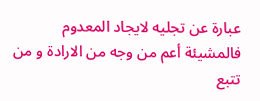عبارة عن تجليه لايجاد المعدوم فالمشيئة أعم من وجه من الارادة و من تتبع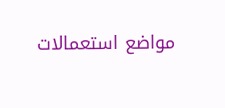مواضع استعمالات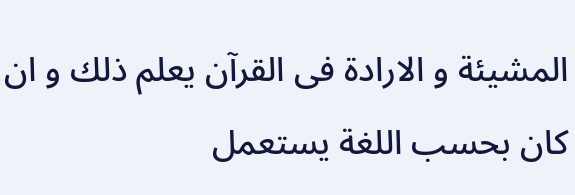المشيئة و الارادة فى القرآن يعلم ذلك و ان كان بحسب اللغة يستعمل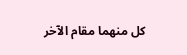كل منهما مقام الآخر